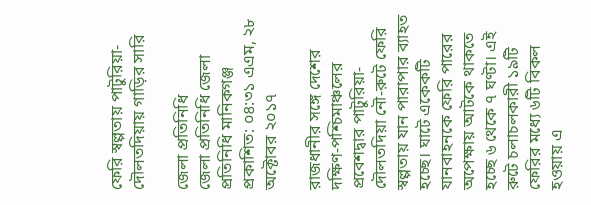ফেরি স্বল্পতায় পাটুরিয়া-দৌলতদিয়ায় গাড়ির সারি

জেলা প্রতিনিধি
জেলা প্রতিনিধি জেলা প্রতিনিধি মানিকগঞ্জ
প্রকাশিত: ০৪:৩১ এএম, ২৮ অক্টোবর ২০১৭

রাজধানীর সঙ্গে দেশের দক্ষিণ-পশ্চিমাঞ্চলের প্রবেশদ্বার পাটুরিয়া-দৌলতদিয়া নৌ-রুটে ফেরি স্বল্পতায় যান পারাপার ব্যাহত হচ্ছে। ঘাটে একেকটি যানবাহনকে ফেরি পারের অপেক্ষায় আটকে থাকতে হচ্ছে ৬ থেকে ৭ ঘণ্টা। এই রুটে চলাচলকারী ১৯টি ফেরির মধ্যে ৬টি বিকল হওয়ায় এ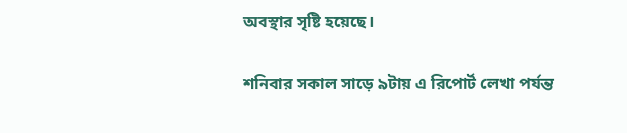অবস্থার সৃষ্টি হয়েছে।

শনিবার সকাল সাড়ে ৯টায় এ রিপোর্ট লেখা পর্যন্ত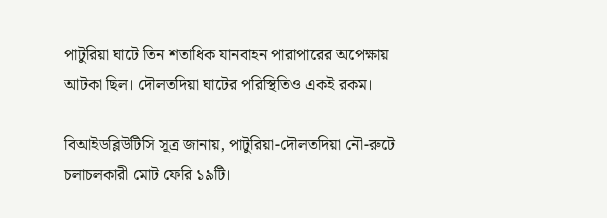পাটুরিয়া ঘাটে তিন শতাধিক যানবাহন পারাপারের অপেক্ষায় আটকা ছিল। দৌলতদিয়া ঘাটের পরিস্থিতিও একই রকম।

বিআইডব্লিউটিসি সূত্র জানায়, পাটুরিয়া-দৌলতদিয়া নৌ-রুটে চলাচলকারী মোট ফেরি ১৯টি।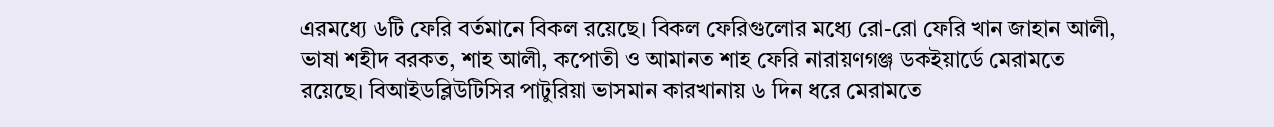এরমধ্যে ৬টি ফেরি বর্তমানে বিকল রয়েছে। বিকল ফেরিগুলোর মধ্যে রো-রো ফেরি খান জাহান আলী, ভাষা শহীদ বরকত, শাহ আলী, কপোতী ও আমানত শাহ ফেরি নারায়ণগঞ্জ ডকইয়ার্ডে মেরামতে রয়েছে। বিআইডব্লিউটিসির পাটুরিয়া ভাসমান কারখানায় ৬ দিন ধরে মেরামতে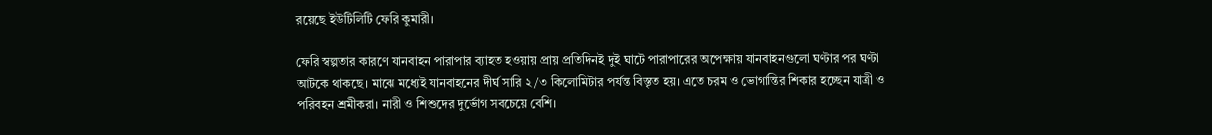রয়েছে ইউটিলিটি ফেরি কুমারী।

ফেরি স্বল্পতার কারণে যানবাহন পারাপার ব্যাহত হওয়ায় প্রায় প্রতিদিনই দুই ঘাটে পারাপারের অপেক্ষায় যানবাহনগুলো ঘণ্টার পর ঘণ্টা আটকে থাকছে। মাঝে মধ্যেই যানবাহনের দীর্ঘ সারি ২/৩ কিলোমিটার পর্যন্ত বিস্তৃত হয়। এতে চরম ও ভোগান্তির শিকার হচ্ছেন যাত্রী ও পরিবহন শ্রমীকরা। নারী ও শিশুদের দুর্ভোগ সবচেয়ে বেশি।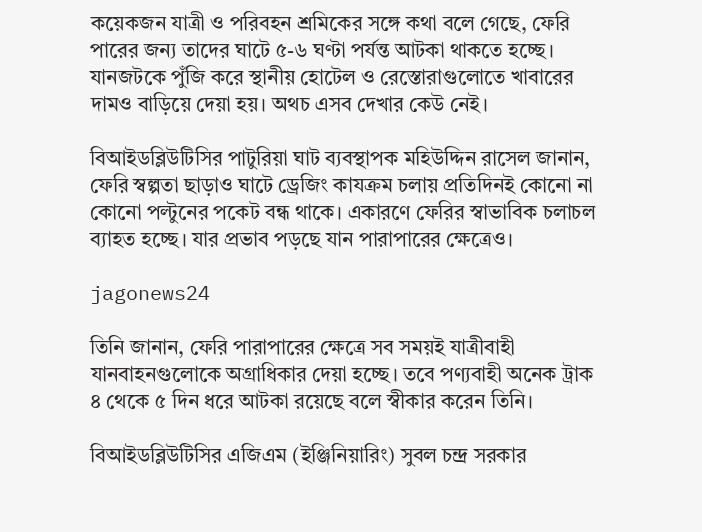কয়েকজন যাত্রী ও পরিবহন শ্রমিকের সঙ্গে কথা বলে গেছে, ফেরি পারের জন্য তাদের ঘাটে ৫-৬ ঘণ্টা পর্যন্ত আটকা থাকতে হচ্ছে। যানজটকে পুঁজি করে স্থানীয় হোটেল ও রেস্তোরাগুলোতে খাবারের দামও বাড়িয়ে দেয়া হয়। অথচ এসব দেখার কেউ নেই।

বিআইডব্লিউটিসির পাটুরিয়া ঘাট ব্যবস্থাপক মহিউদ্দিন রাসেল জানান, ফেরি স্বল্পতা ছাড়াও ঘাটে ড্রেজিং কাযক্রম চলায় প্রতিদিনই কোনো না কোনো পল্টুনের পকেট বন্ধ থাকে। একারণে ফেরির স্বাভাবিক চলাচল ব্যাহত হচ্ছে। যার প্রভাব পড়ছে যান পারাপারের ক্ষেত্রেও।

jagonews24

তিনি জানান, ফেরি পারাপারের ক্ষেত্রে সব সময়ই যাত্রীবাহী যানবাহনগুলোকে অগ্রাধিকার দেয়া হচ্ছে। তবে পণ্যবাহী অনেক ট্রাক ৪ থেকে ৫ দিন ধরে আটকা রয়েছে বলে স্বীকার করেন তিনি।

বিআইডব্লিউটিসির এজিএম (ইঞ্জিনিয়ারিং) সুবল চন্দ্র সরকার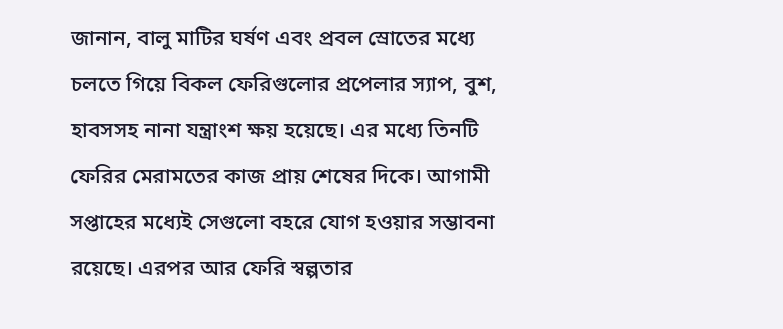জানান, বালু মাটির ঘর্ষণ এবং প্রবল স্রোতের মধ্যে চলতে গিয়ে বিকল ফেরিগুলোর প্রপেলার স্যাপ, বুশ, হাবসসহ নানা যন্ত্রাংশ ক্ষয় হয়েছে। এর মধ্যে তিনটি ফেরির মেরামতের কাজ প্রায় শেষের দিকে। আগামী সপ্তাহের মধ্যেই সেগুলো বহরে যোগ হওয়ার সম্ভাবনা রয়েছে। এরপর আর ফেরি স্বল্পতার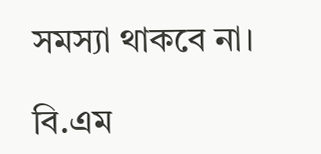সমস্যা থাকবে না।

বি.এম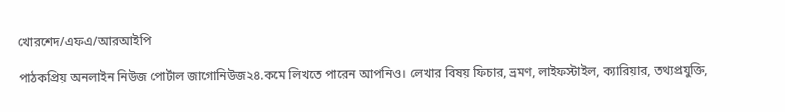খোরশেদ/এফএ/আরআইপি

পাঠকপ্রিয় অনলাইন নিউজ পোর্টাল জাগোনিউজ২৪.কমে লিখতে পারেন আপনিও। লেখার বিষয় ফিচার, ভ্রমণ, লাইফস্টাইল, ক্যারিয়ার, তথ্যপ্রযুক্তি,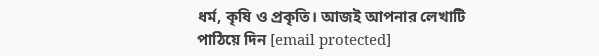ধর্ম, কৃষি ও প্রকৃতি। আজই আপনার লেখাটি পাঠিয়ে দিন [email protected]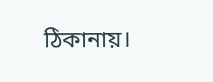ঠিকানায়।